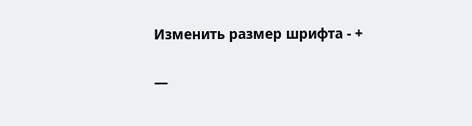Изменить размер шрифта - +

—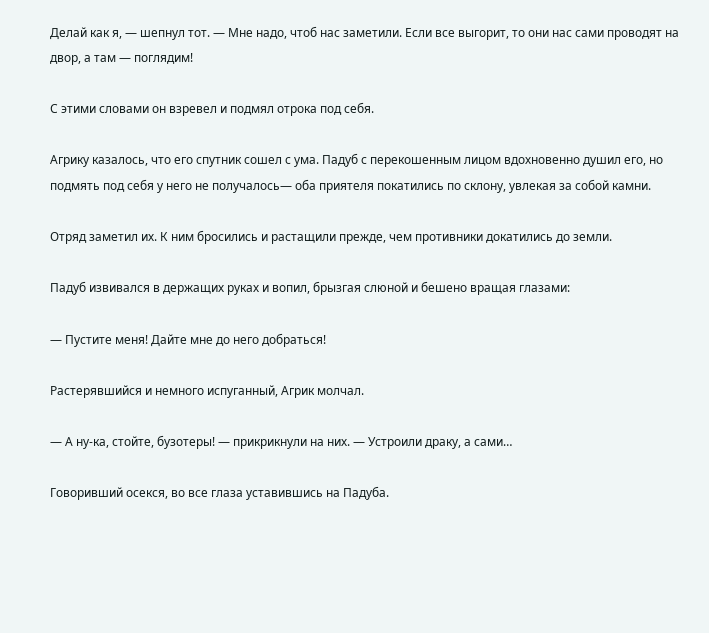Делай как я, — шепнул тот. — Мне надо, чтоб нас заметили. Если все выгорит, то они нас сами проводят на двор, а там — поглядим!

С этими словами он взревел и подмял отрока под себя.

Агрику казалось, что его спутник сошел с ума. Падуб с перекошенным лицом вдохновенно душил его, но подмять под себя у него не получалось— оба приятеля покатились по склону, увлекая за собой камни.

Отряд заметил их. К ним бросились и растащили прежде, чем противники докатились до земли.

Падуб извивался в держащих руках и вопил, брызгая слюной и бешено вращая глазами:

— Пустите меня! Дайте мне до него добраться!

Растерявшийся и немного испуганный, Агрик молчал.

— А ну‑ка, стойте, бузотеры! — прикрикнули на них. — Устроили драку, а сами…

Говоривший осекся, во все глаза уставившись на Падуба.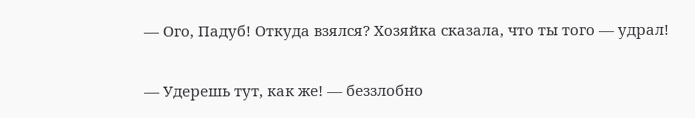— Ого, Падуб! Откуда взялся? Хозяйка сказала, что ты того — удрал!

— Удерешь тут, как же! — беззлобно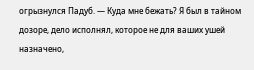огрызнулся Падуб. — Куда мне бежать? Я был в тайном дозоре, дело исполнял, которое не для ваших ушей назначено,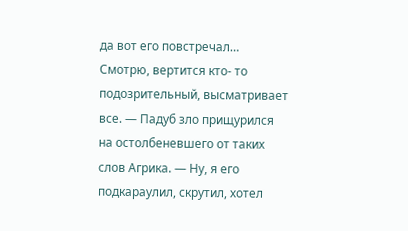да вот его повстречал… Смотрю, вертится кто- то подозрительный, высматривает все. — Падуб зло прищурился на остолбеневшего от таких слов Агрика. — Ну, я его подкараулил, скрутил, хотел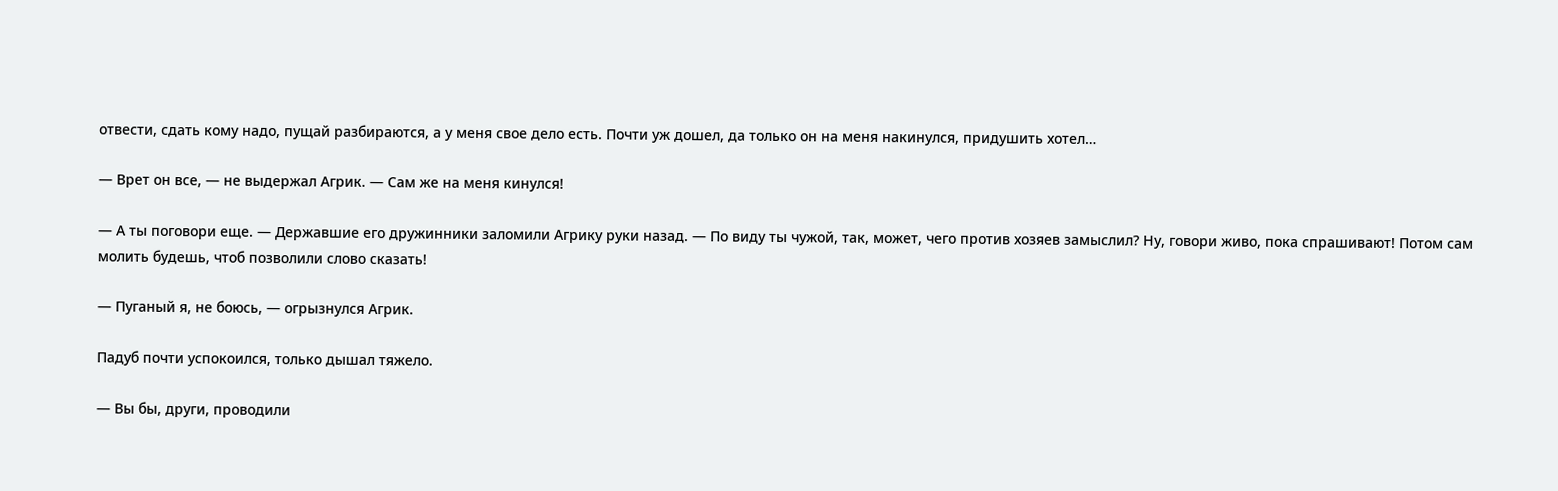отвести, сдать кому надо, пущай разбираются, а у меня свое дело есть. Почти уж дошел, да только он на меня накинулся, придушить хотел…

— Врет он все, — не выдержал Агрик. — Сам же на меня кинулся!

— А ты поговори еще. — Державшие его дружинники заломили Агрику руки назад. — По виду ты чужой, так, может, чего против хозяев замыслил? Ну, говори живо, пока спрашивают! Потом сам молить будешь, чтоб позволили слово сказать!

— Пуганый я, не боюсь, — огрызнулся Агрик.

Падуб почти успокоился, только дышал тяжело.

— Вы бы, други, проводили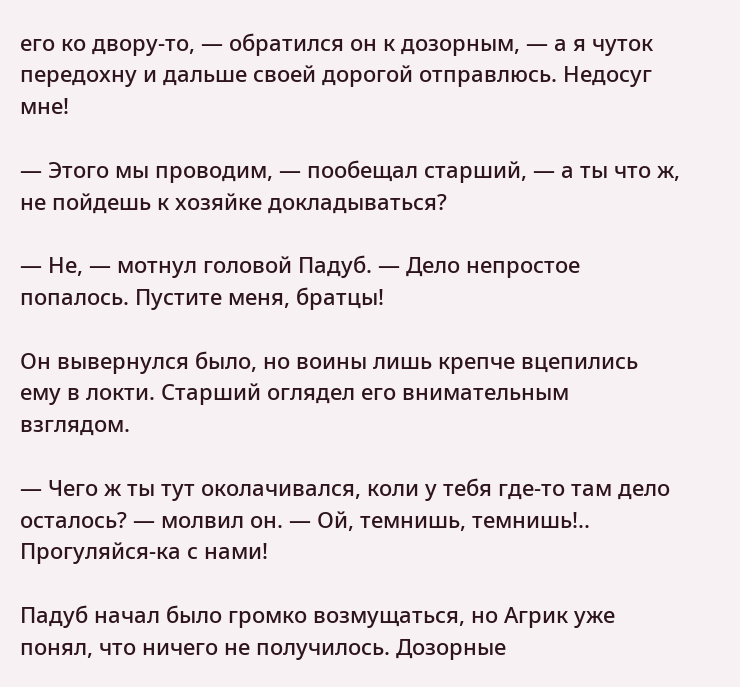его ко двору‑то, — обратился он к дозорным, — а я чуток передохну и дальше своей дорогой отправлюсь. Недосуг мне!

— Этого мы проводим, — пообещал старший, — а ты что ж, не пойдешь к хозяйке докладываться?

— Не, — мотнул головой Падуб. — Дело непростое попалось. Пустите меня, братцы!

Он вывернулся было, но воины лишь крепче вцепились ему в локти. Старший оглядел его внимательным взглядом.

— Чего ж ты тут околачивался, коли у тебя где‑то там дело осталось? — молвил он. — Ой, темнишь, темнишь!.. Прогуляйся‑ка с нами!

Падуб начал было громко возмущаться, но Агрик уже понял, что ничего не получилось. Дозорные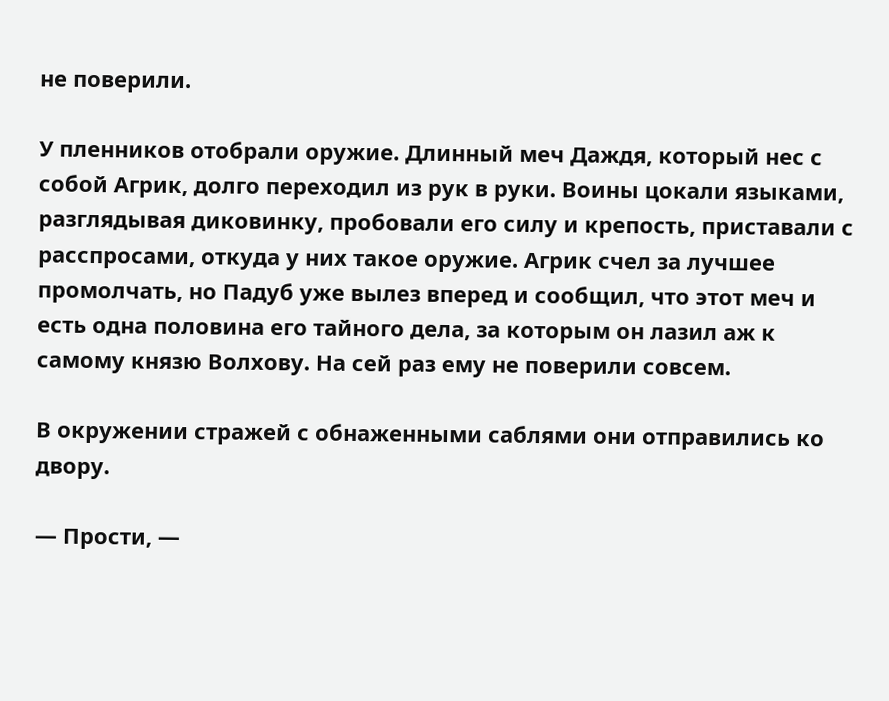не поверили.

У пленников отобрали оружие. Длинный меч Даждя, который нес с собой Агрик, долго переходил из рук в руки. Воины цокали языками, разглядывая диковинку, пробовали его силу и крепость, приставали с расспросами, откуда у них такое оружие. Агрик счел за лучшее промолчать, но Падуб уже вылез вперед и сообщил, что этот меч и есть одна половина его тайного дела, за которым он лазил аж к самому князю Волхову. На сей раз ему не поверили совсем.

В окружении стражей с обнаженными саблями они отправились ко двору.

— Прости, —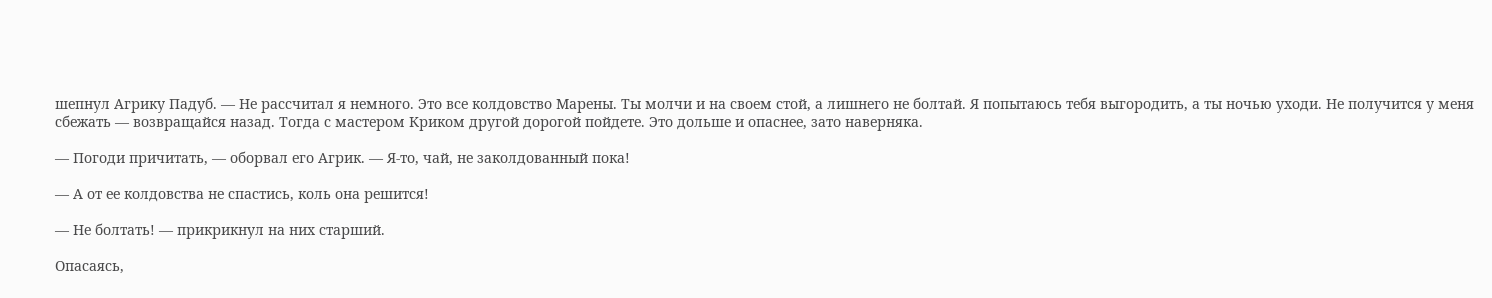шепнул Агрику Падуб. — Не рассчитал я немного. Это все колдовство Марены. Ты молчи и на своем стой, а лишнего не болтай. Я попытаюсь тебя выгородить, а ты ночью уходи. Не получится у меня сбежать — возвращайся назад. Тогда с мастером Криком другой дорогой пойдете. Это дольше и опаснее, зато наверняка.

— Погоди причитать, — оборвал его Агрик. — Я‑то, чай, не заколдованный пока!

— А от ее колдовства не спастись, коль она решится!

— Не болтать! — прикрикнул на них старший.

Опасаясь,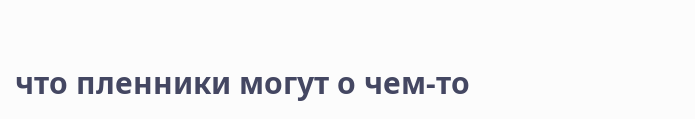что пленники могут о чем‑то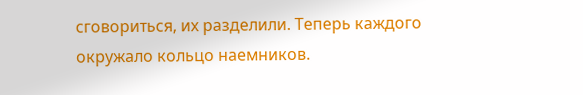сговориться, их разделили. Теперь каждого окружало кольцо наемников.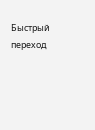Быстрый переход